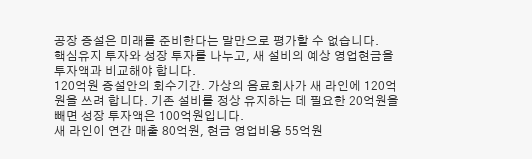공장 증설은 미래를 준비한다는 말만으로 평가할 수 없습니다.
핵심유지 투자와 성장 투자를 나누고, 새 설비의 예상 영업현금을 투자액과 비교해야 합니다.
120억원 증설안의 회수기간. 가상의 음료회사가 새 라인에 120억원을 쓰려 합니다. 기존 설비를 정상 유지하는 데 필요한 20억원을 빼면 성장 투자액은 100억원입니다.
새 라인이 연간 매출 80억원, 현금 영업비용 55억원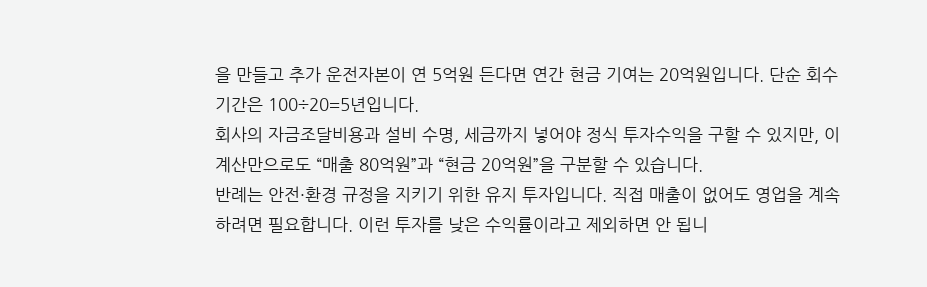을 만들고 추가 운전자본이 연 5억원 든다면 연간 현금 기여는 20억원입니다. 단순 회수기간은 100÷20=5년입니다.
회사의 자금조달비용과 설비 수명, 세금까지 넣어야 정식 투자수익을 구할 수 있지만, 이 계산만으로도 “매출 80억원”과 “현금 20억원”을 구분할 수 있습니다.
반례는 안전·환경 규정을 지키기 위한 유지 투자입니다. 직접 매출이 없어도 영업을 계속하려면 필요합니다. 이런 투자를 낮은 수익률이라고 제외하면 안 됩니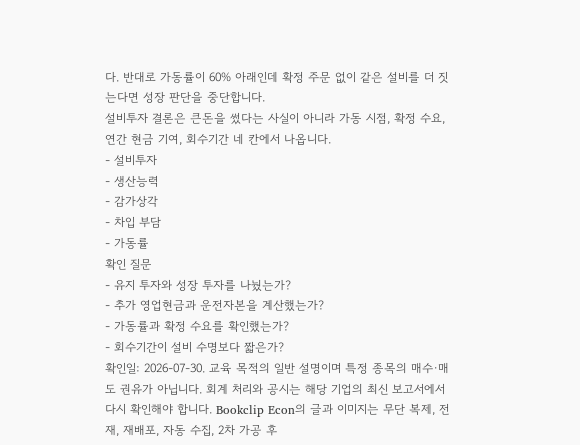다. 반대로 가동률이 60% 아래인데 확정 주문 없이 같은 설비를 더 짓는다면 성장 판단을 중단합니다.
설비투자 결론은 큰돈을 썼다는 사실이 아니라 가동 시점, 확정 수요, 연간 현금 기여, 회수기간 네 칸에서 나옵니다.
- 설비투자
- 생산능력
- 감가상각
- 차입 부담
- 가동률
확인 질문
- 유지 투자와 성장 투자를 나눴는가?
- 추가 영업현금과 운전자본을 계산했는가?
- 가동률과 확정 수요를 확인했는가?
- 회수기간이 설비 수명보다 짧은가?
확인일: 2026-07-30. 교육 목적의 일반 설명이며 특정 종목의 매수·매도 권유가 아닙니다. 회계 처리와 공시는 해당 기업의 최신 보고서에서 다시 확인해야 합니다. Bookclip Econ의 글과 이미지는 무단 복제, 전재, 재배포, 자동 수집, 2차 가공 후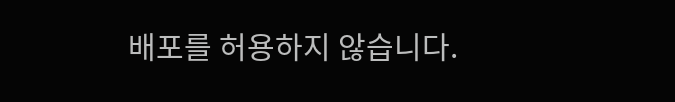배포를 허용하지 않습니다.